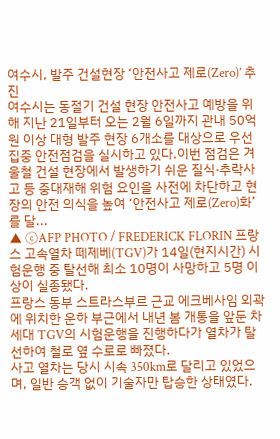여수시, 발주 건설현장 ‘안전사고 제로(Zero)’ 추진
여수시는 동절기 건설 현장 안전사고 예방을 위해 지난 21일부터 오는 2월 6일까지 관내 50억 원 이상 대형 발주 현장 6개소를 대상으로 우선 집중 안전점검을 실시하고 있다.이번 점검은 겨울철 건설 현장에서 발생하기 쉬운 질식·추락사고 등 중대재해 위험 요인을 사전에 차단하고 현장의 안전 의식을 높여 ‘안전사고 제로(Zero)화’를 달...
▲ ⓒAFP PHOTO / FREDERICK FLORIN 프랑스 고속열차 떼제베(TGV)가 14일(현지시간) 시험운행 중 탈선해 최소 10명이 사망하고 5명 이상이 실종됐다.
프랑스 동부 스트라스부르 근교 에크베사임 외곽에 위치한 운하 부근에서 내년 봄 개통을 앞둔 차세대 TGV의 시험운행을 진행하다가 열차가 탈선하여 철로 옆 수로로 빠졌다.
사고 열차는 당시 시속 350km로 달리고 있었으며, 일반 승객 없이 기술자만 탑승한 상태였다.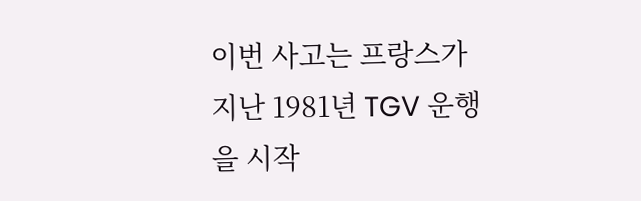이번 사고는 프랑스가 지난 1981년 TGV 운행을 시작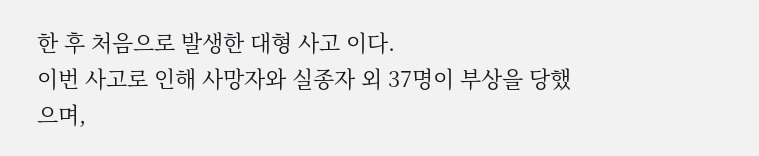한 후 처음으로 발생한 대형 사고 이다.
이번 사고로 인해 사망자와 실종자 외 37명이 부상을 당했으며,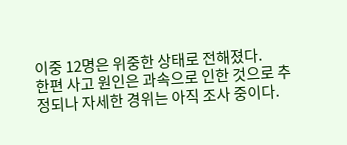이중 12명은 위중한 상태로 전해졌다.
한편 사고 원인은 과속으로 인한 것으로 추정되나 자세한 경위는 아직 조사 중이다.